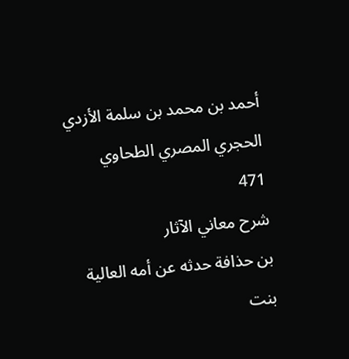أحمد بن محمد بن سلمة الأزدي الحجري المصري الطحاوي
471
شرح معاني الآثار
بن حذافة حدثه عن أمه العالية بنت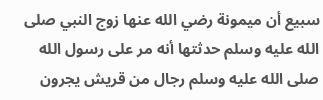سبيع أن ميمونة رضي الله عنها زوج النبي صلى الله عليه وسلم حدثتها أنه مر على رسول الله صلى الله عليه وسلم رجال من قريش يجرون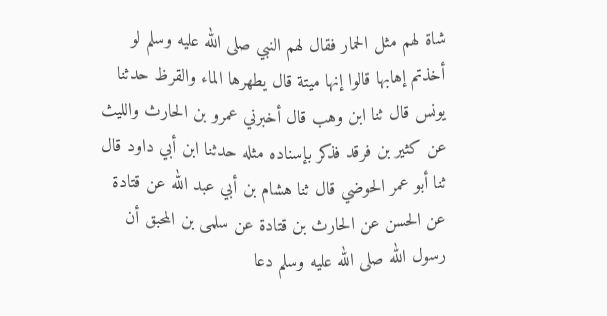شاة لهم مثل الحمار فقال لهم النبي صلى الله عليه وسلم لو أخذتم إهابها قالوا إنها ميتة قال يطهرها الماء والقرظ حدثنا يونس قال ثنا ابن وهب قال أخبرني عمرو بن الحارث والليث عن كثير بن فرقد فذكر بإسناده مثله حدثنا ابن أبي داود قال ثنا أبو عمر الحوضي قال ثنا هشام بن أبي عبد الله عن قتادة عن الحسن عن الحارث بن قتادة عن سلمى بن المحبق أن رسول الله صلى الله عليه وسلم دعا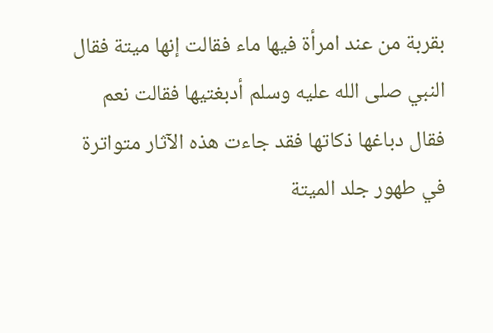بقربة من عند امرأة فيها ماء فقالت إنها ميتة فقال النبي صلى الله عليه وسلم أدبغتيها فقالت نعم فقال دباغها ذكاتها فقد جاءت هذه الآثار متواترة في طهور جلد الميتة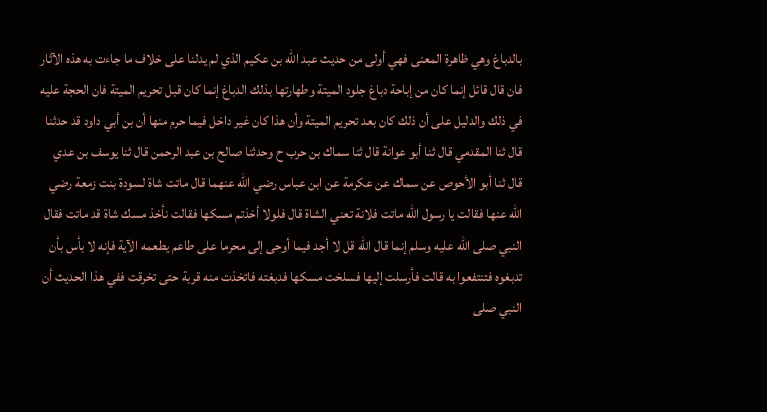بالدباغ وهي ظاهرة المعنى فهي أولى من حديث عبد الله بن عكيم الذي لم يدلنا على خلاف ما جاءت به هذه الآثار فان قال قائل إنما كان من إباحة دباغ جلود الميتة وطهارتها بذلك الدباغ إنما كان قبل تحريم الميتة فان الحجة عليه في ذلك والدليل على أن ذلك كان بعد تحريم الميتة وأن هذا كان غير داخل فيما حرم منها أن بن أبي داود قد حدثنا قال ثنا المقدمي قال ثنا أبو عوانة قال ثنا سماك بن حرب ح وحدثنا صالح بن عبد الرحمن قال ثنا يوسف بن عدي قال ثنا أبو الأحوص عن سماك عن عكرمة عن ابن عباس رضي الله عنهما قال ماتت شاة لسودة بنت زمعة رضي الله عنها فقالت يا رسول الله ماتت فلانة تعني الشاة قال فلولا أخذتم مسكها فقالت نأخذ مسك شاة قد ماتت فقال النبي صلى الله عليه وسلم إنما قال الله قل لا أجد فيما أوحى إلى محرما على طاعم يطعمه الآية فإنه لا بأس بأن تدبغوه فتنتفعوا به قالت فأرسلت إليها فسلخت مسكها فدبغته فاتخذت منه قربة حتى تخرقت ففي هذا الحديث أن النبي صلى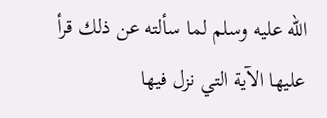الله عليه وسلم لما سألته عن ذلك قرأ عليها الآية التي نزل فيها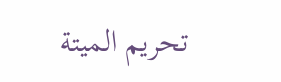تحريم الميتة